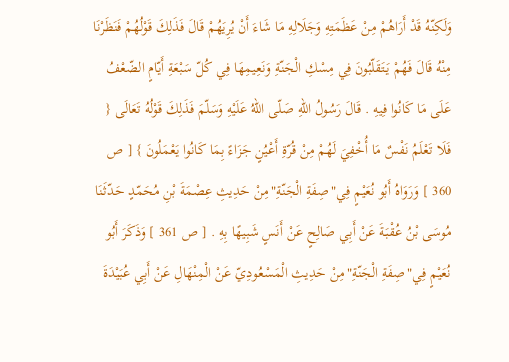وَلَكِنّهُ قَدْ أَرَاهُمْ مِنْ عَظَمَتِهِ وَجَلَالِهِ مَا شَاءَ أَنْ يُرِيَهُمْ قَالَ فَذَلِكَ قَوْلُهُمْ فَنَظَرْنَا مِنْهُ قَالَ فَهُمْ يَتَقَلّبُونَ فِي مِسْكِ الْجَنّةِ وَنَعِيمِهَا فِي كُلّ سَبْعَةِ أَيّامٍ الضّعْفُ عَلَى مَا كَانُوا فِيهِ . قَالَ رَسُولُ اللّهِ صَلّى اللّهُ عَلَيْهِ وَسَلّمَ فَذَلِكَ قَوْلُهُ تَعَالَى { فَلَا تَعْلَمُ نَفْسٌ مَا أُخْفِيَ لَهُمْ مِنْ قُرّةِ أَعْيُنٍ جَزَاءً بِمَا كَانُوا يَعْمَلُونَ } [ ص 360 ] وَرَوَاهُ أَبُو نُعَيْمٍ فِي"صِفَةِ الْجَنّةِ"مِنْ حَدِيثِ عِصْمَةَ بْنِ مُحَمّدٍ حَدّثَنَا مُوسَى بْنُ عُقْبَةَ عَنْ أَبِي صَالِحٍ عَنْ أَنَسٍ شَبِيهًا بِهِ . [ ص 361 ] وَذَكَرَ أَبُو نُعَيْمٍ فِي"صِفَةِ الْجَنّةِ"مِنْ حَدِيثِ الْمَسْعُودِيّ عَنْ الْمِنْهَالِ عَنْ أَبِي عُبَيْدَةَ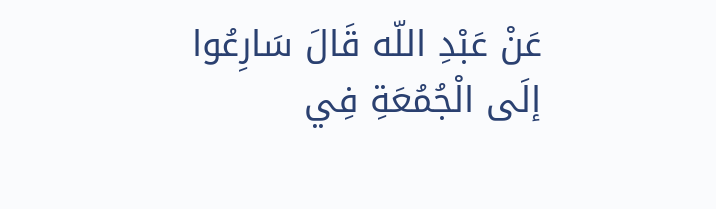عَنْ عَبْدِ اللّه قَالَ سَارِعُوا إلَى الْجُمُعَةِ فِي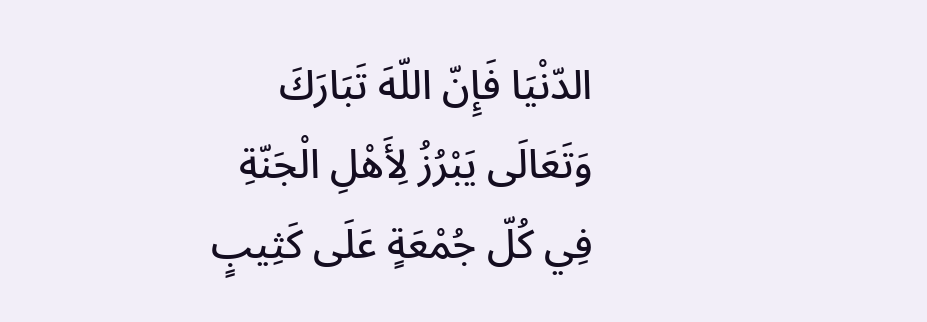الدّنْيَا فَإِنّ اللّهَ تَبَارَكَ وَتَعَالَى يَبْرُزُ لِأَهْلِ الْجَنّةِ فِي كُلّ جُمْعَةٍ عَلَى كَثِيبٍ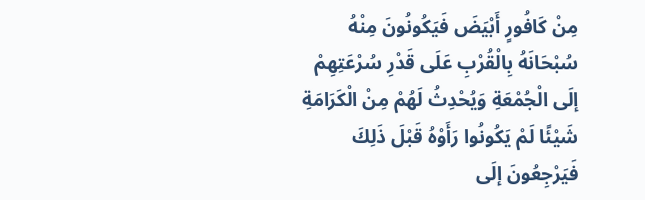مِنْ كَافُورٍ أَبْيَضَ فَيَكُونُونَ مِنْهُ سُبْحَانَهُ بِالْقُرْبِ عَلَى قَدْرِ سُرْعَتِهِمْ إلَى الْجُمْعَةِ وَيُحْدِثُ لَهُمْ مِنْ الْكَرَامَةِ شَيْئًا لَمْ يَكُونُوا رَأَوْهُ قَبْلَ ذَلِكَ فَيَرْجِعُونَ إلَى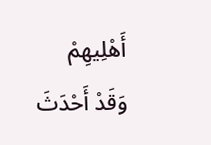أَهْلِيهِمْ وَقَدْ أَحْدَثَ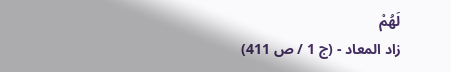لَهُمْ
زاد المعاد - (ج 1 / ص 411)